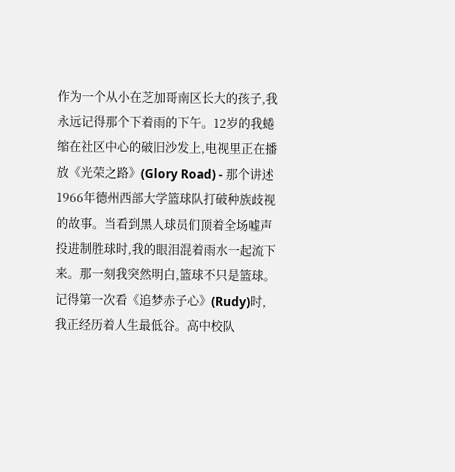作为一个从小在芝加哥南区长大的孩子,我永远记得那个下着雨的下午。12岁的我蜷缩在社区中心的破旧沙发上,电视里正在播放《光荣之路》(Glory Road) - 那个讲述1966年德州西部大学篮球队打破种族歧视的故事。当看到黑人球员们顶着全场嘘声投进制胜球时,我的眼泪混着雨水一起流下来。那一刻我突然明白,篮球不只是篮球。
记得第一次看《追梦赤子心》(Rudy)时,我正经历着人生最低谷。高中校队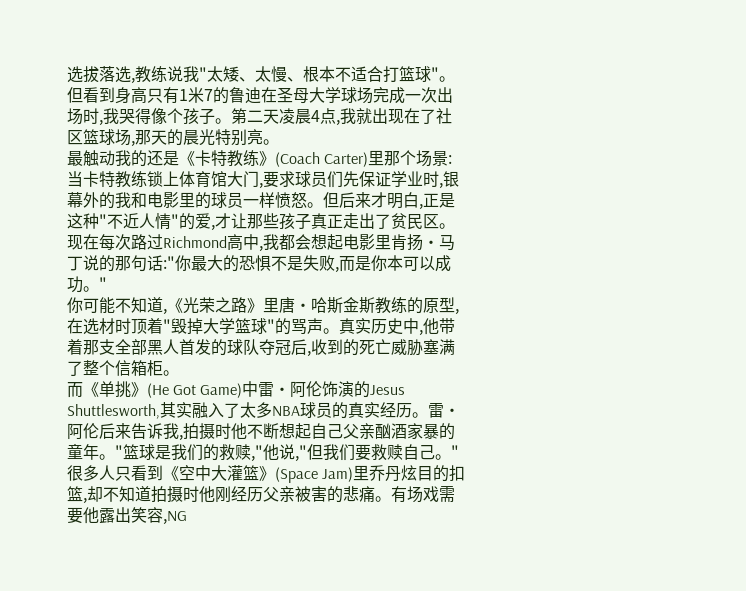选拔落选,教练说我"太矮、太慢、根本不适合打篮球"。但看到身高只有1米7的鲁迪在圣母大学球场完成一次出场时,我哭得像个孩子。第二天凌晨4点,我就出现在了社区篮球场,那天的晨光特别亮。
最触动我的还是《卡特教练》(Coach Carter)里那个场景:当卡特教练锁上体育馆大门,要求球员们先保证学业时,银幕外的我和电影里的球员一样愤怒。但后来才明白,正是这种"不近人情"的爱,才让那些孩子真正走出了贫民区。现在每次路过Richmond高中,我都会想起电影里肯扬·马丁说的那句话:"你最大的恐惧不是失败,而是你本可以成功。"
你可能不知道,《光荣之路》里唐·哈斯金斯教练的原型,在选材时顶着"毁掉大学篮球"的骂声。真实历史中,他带着那支全部黑人首发的球队夺冠后,收到的死亡威胁塞满了整个信箱柜。
而《单挑》(He Got Game)中雷·阿伦饰演的Jesus Shuttlesworth,其实融入了太多NBA球员的真实经历。雷·阿伦后来告诉我,拍摄时他不断想起自己父亲酗酒家暴的童年。"篮球是我们的救赎,"他说,"但我们要救赎自己。"
很多人只看到《空中大灌篮》(Space Jam)里乔丹炫目的扣篮,却不知道拍摄时他刚经历父亲被害的悲痛。有场戏需要他露出笑容,NG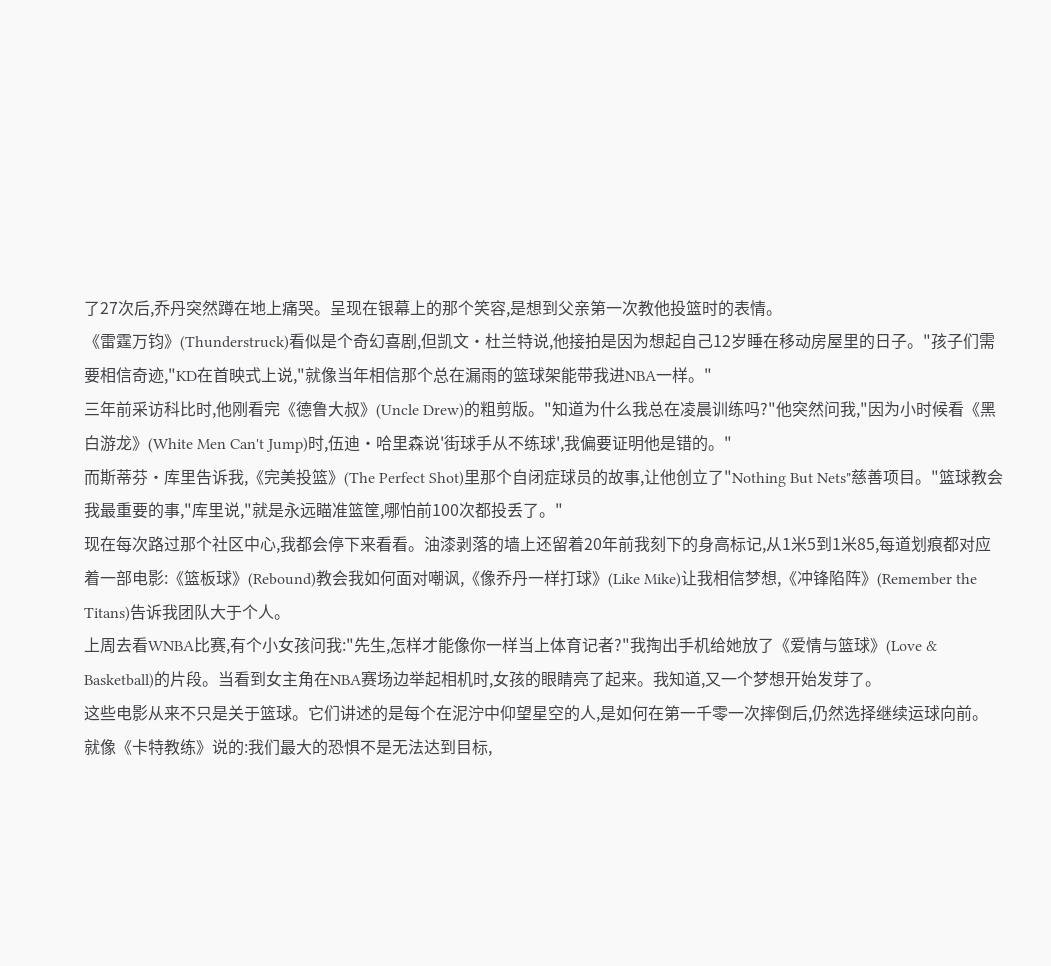了27次后,乔丹突然蹲在地上痛哭。呈现在银幕上的那个笑容,是想到父亲第一次教他投篮时的表情。
《雷霆万钧》(Thunderstruck)看似是个奇幻喜剧,但凯文·杜兰特说,他接拍是因为想起自己12岁睡在移动房屋里的日子。"孩子们需要相信奇迹,"KD在首映式上说,"就像当年相信那个总在漏雨的篮球架能带我进NBA一样。"
三年前采访科比时,他刚看完《德鲁大叔》(Uncle Drew)的粗剪版。"知道为什么我总在凌晨训练吗?"他突然问我,"因为小时候看《黑白游龙》(White Men Can't Jump)时,伍迪·哈里森说'街球手从不练球',我偏要证明他是错的。"
而斯蒂芬·库里告诉我,《完美投篮》(The Perfect Shot)里那个自闭症球员的故事,让他创立了"Nothing But Nets"慈善项目。"篮球教会我最重要的事,"库里说,"就是永远瞄准篮筐,哪怕前100次都投丢了。"
现在每次路过那个社区中心,我都会停下来看看。油漆剥落的墙上还留着20年前我刻下的身高标记,从1米5到1米85,每道划痕都对应着一部电影:《篮板球》(Rebound)教会我如何面对嘲讽,《像乔丹一样打球》(Like Mike)让我相信梦想,《冲锋陷阵》(Remember the Titans)告诉我团队大于个人。
上周去看WNBA比赛,有个小女孩问我:"先生,怎样才能像你一样当上体育记者?"我掏出手机给她放了《爱情与篮球》(Love & Basketball)的片段。当看到女主角在NBA赛场边举起相机时,女孩的眼睛亮了起来。我知道,又一个梦想开始发芽了。
这些电影从来不只是关于篮球。它们讲述的是每个在泥泞中仰望星空的人,是如何在第一千零一次摔倒后,仍然选择继续运球向前。就像《卡特教练》说的:我们最大的恐惧不是无法达到目标,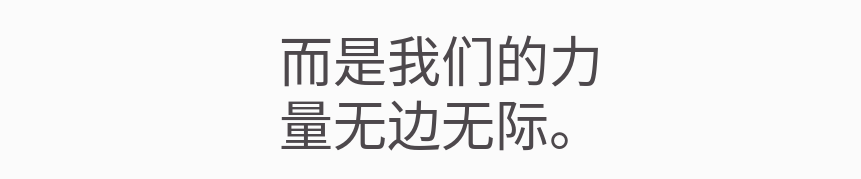而是我们的力量无边无际。